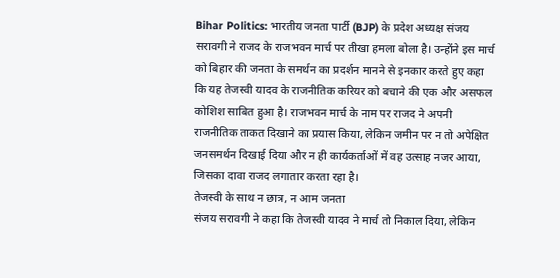Bihar Politics: भारतीय जनता पार्टी (BJP) के प्रदेश अध्यक्ष संजय सरावगी ने राजद के राजभवन मार्च पर तीखा हमला बोला है। उन्होंने इस मार्च को बिहार की जनता के समर्थन का प्रदर्शन मानने से इनकार करते हुए कहा कि यह तेजस्वी यादव के राजनीतिक करियर को बचाने की एक और असफल कोशिश साबित हुआ है। राजभवन मार्च के नाम पर राजद ने अपनी राजनीतिक ताकत दिखाने का प्रयास किया, लेकिन जमीन पर न तो अपेक्षित जनसमर्थन दिखाई दिया और न ही कार्यकर्ताओं में वह उत्साह नजर आया, जिसका दावा राजद लगातार करता रहा है।
तेजस्वी के साथ न छात्र, न आम जनता
संजय सरावगी ने कहा कि तेजस्वी यादव ने मार्च तो निकाल दिया, लेकिन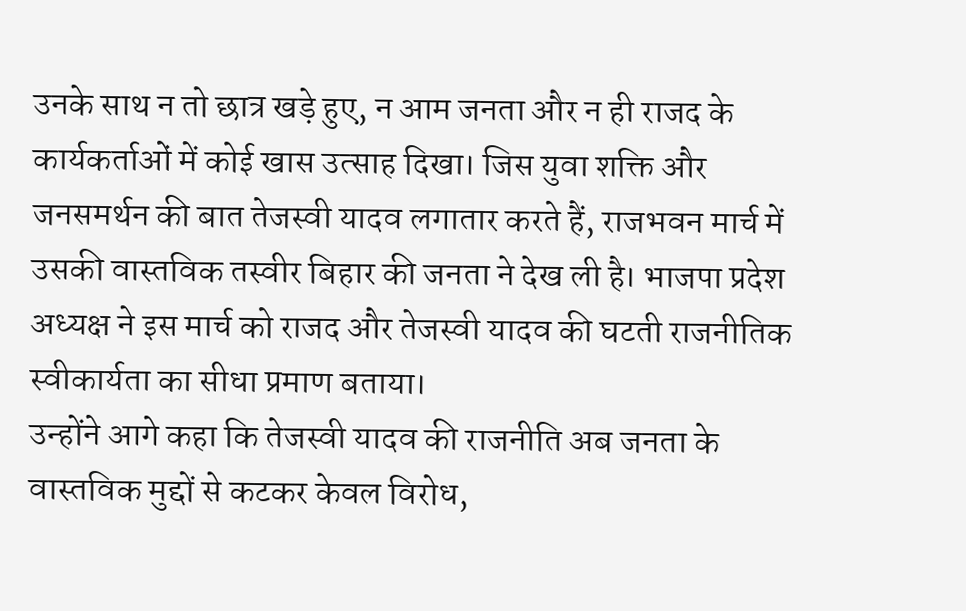उनके साथ न तो छात्र खड़े हुए, न आम जनता और न ही राजद के कार्यकर्ताओं में कोई खास उत्साह दिखा। जिस युवा शक्ति और जनसमर्थन की बात तेजस्वी यादव लगातार करते हैं, राजभवन मार्च में उसकी वास्तविक तस्वीर बिहार की जनता ने देख ली है। भाजपा प्रदेश अध्यक्ष ने इस मार्च को राजद और तेजस्वी यादव की घटती राजनीतिक स्वीकार्यता का सीधा प्रमाण बताया।
उन्होंने आगे कहा कि तेजस्वी यादव की राजनीति अब जनता के वास्तविक मुद्दों से कटकर केवल विरोध,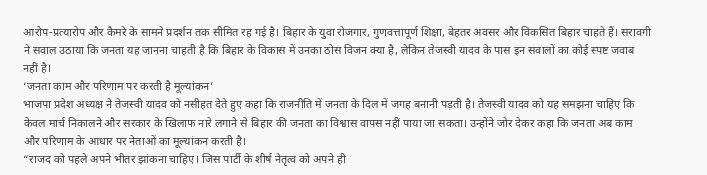आरोप-प्रत्यारोप और कैमरे के सामने प्रदर्शन तक सीमित रह गई है। बिहार के युवा रोजगार, गुणवत्तापूर्ण शिक्षा, बेहतर अवसर और विकसित बिहार चाहते हैं। सरावगी ने सवाल उठाया कि जनता यह जानना चाहती है कि बिहार के विकास में उनका ठोस विजन क्या है, लेकिन तेजस्वी यादव के पास इन सवालों का कोई स्पष्ट जवाब नहीं है।
‘जनता काम और परिणाम पर करती है मूल्यांकन’
भाजपा प्रदेश अध्यक्ष ने तेजस्वी यादव को नसीहत देते हुए कहा कि राजनीति में जनता के दिल में जगह बनानी पड़ती है। तेजस्वी यादव को यह समझना चाहिए कि केवल मार्च निकालने और सरकार के खिलाफ नारे लगाने से बिहार की जनता का विश्वास वापस नहीं पाया जा सकता। उन्होंने जोर देकर कहा कि जनता अब काम और परिणाम के आधार पर नेताओं का मूल्यांकन करती है।
“राजद को पहले अपने भीतर झांकना चाहिए। जिस पार्टी के शीर्ष नेतृत्व को अपने ही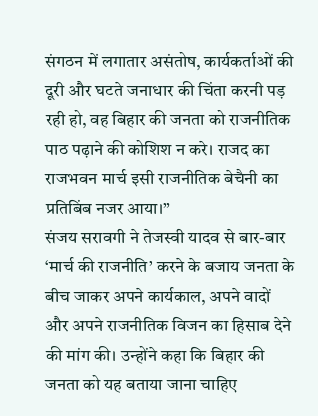संगठन में लगातार असंतोष, कार्यकर्ताओं की दूरी और घटते जनाधार की चिंता करनी पड़ रही हो, वह बिहार की जनता को राजनीतिक पाठ पढ़ाने की कोशिश न करे। राजद का राजभवन मार्च इसी राजनीतिक बेचैनी का प्रतिबिंब नजर आया।”
संजय सरावगी ने तेजस्वी यादव से बार-बार ‘मार्च की राजनीति’ करने के बजाय जनता के बीच जाकर अपने कार्यकाल, अपने वादों और अपने राजनीतिक विजन का हिसाब देने की मांग की। उन्होंने कहा कि बिहार की जनता को यह बताया जाना चाहिए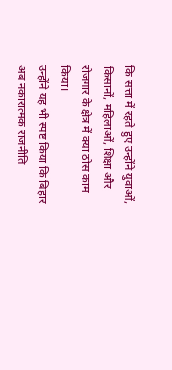कि सत्ता में रहते हुए उन्होंने युवाओं, किसानों, महिलाओं, शिक्षा और रोजगार के क्षेत्र में क्या ठोस काम किया।
उन्होंने यह भी स्पष्ट किया कि बिहार अब नकारात्मक राजनीति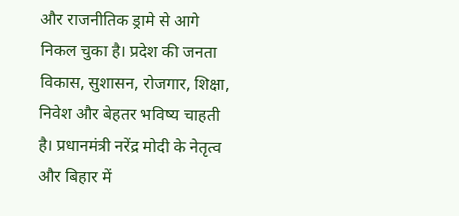और राजनीतिक ड्रामे से आगे निकल चुका है। प्रदेश की जनता विकास, सुशासन, रोजगार, शिक्षा, निवेश और बेहतर भविष्य चाहती है। प्रधानमंत्री नरेंद्र मोदी के नेतृत्व और बिहार में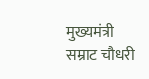मुख्यमंत्री सम्राट चौधरी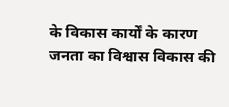के विकास कार्यों के कारण जनता का विश्वास विकास की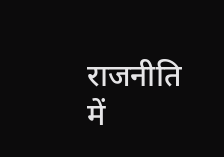राजनीति में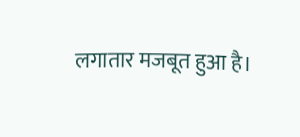लगातार मजबूत हुआ है।